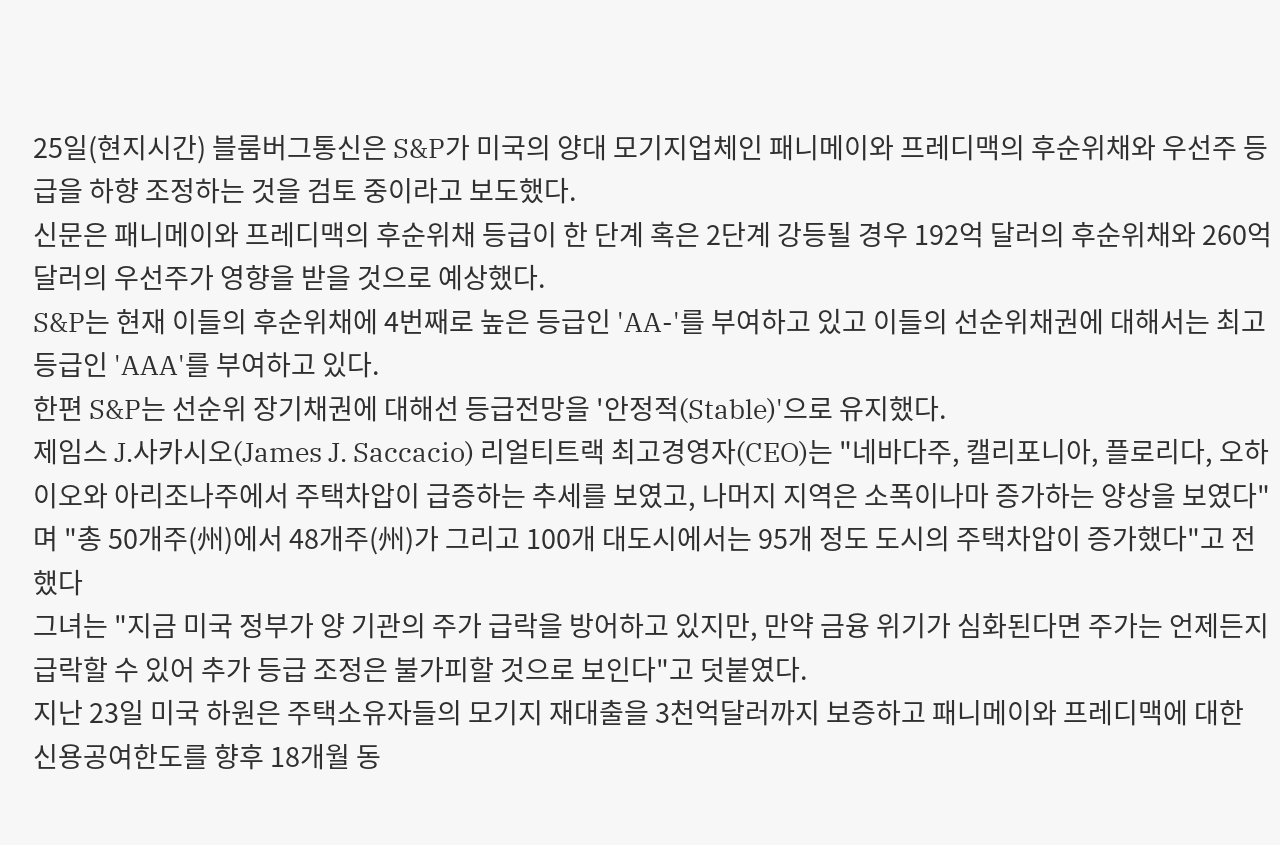25일(현지시간) 블룸버그통신은 S&P가 미국의 양대 모기지업체인 패니메이와 프레디맥의 후순위채와 우선주 등급을 하향 조정하는 것을 검토 중이라고 보도했다.
신문은 패니메이와 프레디맥의 후순위채 등급이 한 단계 혹은 2단계 강등될 경우 192억 달러의 후순위채와 260억달러의 우선주가 영향을 받을 것으로 예상했다.
S&P는 현재 이들의 후순위채에 4번째로 높은 등급인 'AA-'를 부여하고 있고 이들의 선순위채권에 대해서는 최고등급인 'AAA'를 부여하고 있다.
한편 S&P는 선순위 장기채권에 대해선 등급전망을 '안정적(Stable)'으로 유지했다.
제임스 J.사카시오(James J. Saccacio) 리얼티트랙 최고경영자(CEO)는 "네바다주, 캘리포니아, 플로리다, 오하이오와 아리조나주에서 주택차압이 급증하는 추세를 보였고, 나머지 지역은 소폭이나마 증가하는 양상을 보였다"며 "총 50개주(州)에서 48개주(州)가 그리고 100개 대도시에서는 95개 정도 도시의 주택차압이 증가했다"고 전했다
그녀는 "지금 미국 정부가 양 기관의 주가 급락을 방어하고 있지만, 만약 금융 위기가 심화된다면 주가는 언제든지 급락할 수 있어 추가 등급 조정은 불가피할 것으로 보인다"고 덧붙였다.
지난 23일 미국 하원은 주택소유자들의 모기지 재대출을 3천억달러까지 보증하고 패니메이와 프레디맥에 대한 신용공여한도를 향후 18개월 동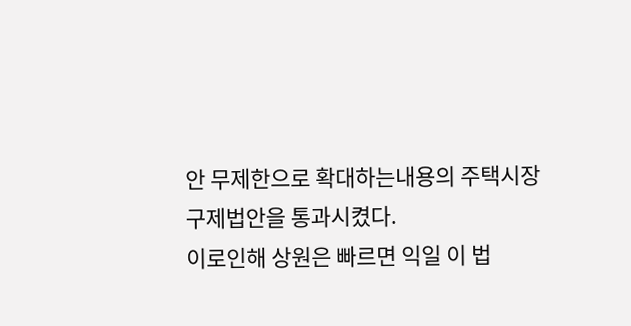안 무제한으로 확대하는내용의 주택시장 구제법안을 통과시켰다.
이로인해 상원은 빠르면 익일 이 법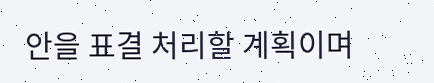안을 표결 처리할 계획이며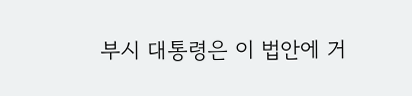부시 대통령은 이 법안에 거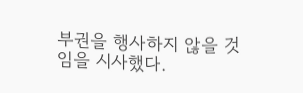부권을 행사하지 않을 것임을 시사했다.